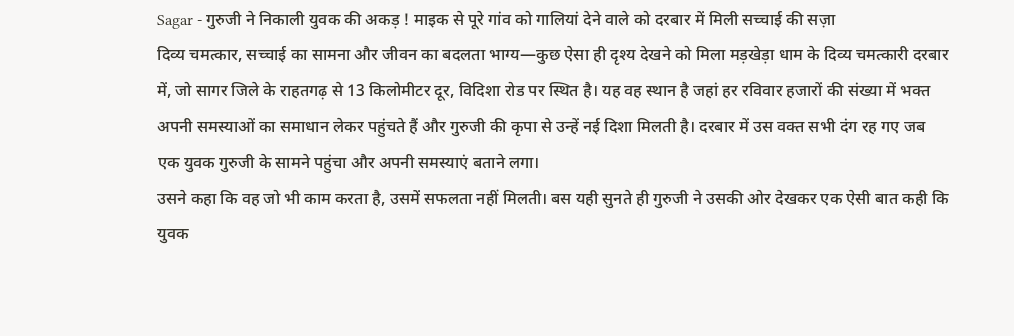Sagar - गुरुजी ने निकाली युवक की अकड़ ! माइक से पूरे गांव को गालियां देने वाले को दरबार में मिली सच्चाई की सज़ा
दिव्य चमत्कार, सच्चाई का सामना और जीवन का बदलता भाग्य—कुछ ऐसा ही दृश्य देखने को मिला मड़खेड़ा धाम के दिव्य चमत्कारी दरबार में, जो सागर जिले के राहतगढ़ से 13 किलोमीटर दूर, विदिशा रोड पर स्थित है। यह वह स्थान है जहां हर रविवार हजारों की संख्या में भक्त अपनी समस्याओं का समाधान लेकर पहुंचते हैं और गुरुजी की कृपा से उन्हें नई दिशा मिलती है। दरबार में उस वक्त सभी दंग रह गए जब एक युवक गुरुजी के सामने पहुंचा और अपनी समस्याएं बताने लगा।
उसने कहा कि वह जो भी काम करता है, उसमें सफलता नहीं मिलती। बस यही सुनते ही गुरुजी ने उसकी ओर देखकर एक ऐसी बात कही कि युवक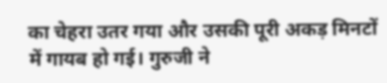का चेहरा उतर गया और उसकी पूरी अकड़ मिनटों में गायब हो गई। गुरुजी ने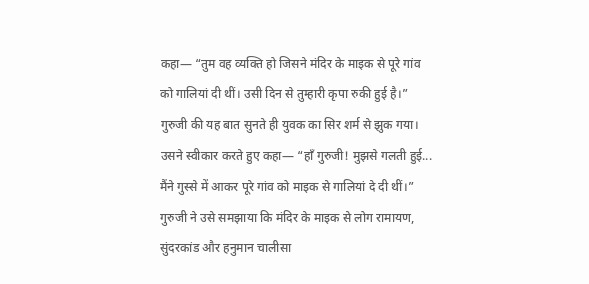कहा— “तुम वह व्यक्ति हो जिसने मंदिर के माइक से पूरे गांव को गालियां दी थीं। उसी दिन से तुम्हारी कृपा रुकी हुई है।” गुरुजी की यह बात सुनते ही युवक का सिर शर्म से झुक गया। उसने स्वीकार करते हुए कहा— “हाँ गुरुजी! मुझसे गलती हुई... मैंने गुस्से में आकर पूरे गांव को माइक से गालियां दे दी थीं।”
गुरुजी ने उसे समझाया कि मंदिर के माइक से लोग रामायण, सुंदरकांड और हनुमान चालीसा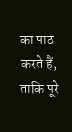का पाठ करते हैं, ताकि पूरे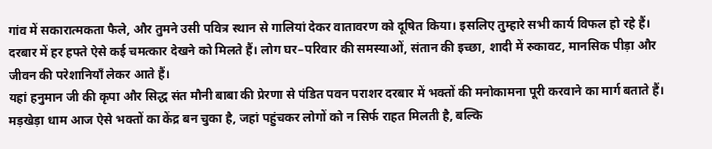गांव में सकारात्मकता फैले, और तुमने उसी पवित्र स्थान से गालियां देकर वातावरण को दूषित किया। इसलिए तुम्हारे सभी कार्य विफल हो रहे हैं। दरबार में हर हफ्ते ऐसे कई चमत्कार देखने को मिलते हैं। लोग घर–परिवार की समस्याओं, संतान की इच्छा, शादी में रुकावट, मानसिक पीड़ा और जीवन की परेशानियाँ लेकर आते हैं।
यहां हनुमान जी की कृपा और सिद्ध संत मौनी बाबा की प्रेरणा से पंडित पवन पराशर दरबार में भक्तों की मनोकामना पूरी करवाने का मार्ग बताते हैं। मड़खेड़ा धाम आज ऐसे भक्तों का केंद्र बन चुका है, जहां पहुंचकर लोगों को न सिर्फ राहत मिलती है, बल्कि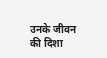उनके जीवन की दिशा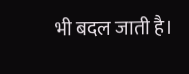भी बदल जाती है।